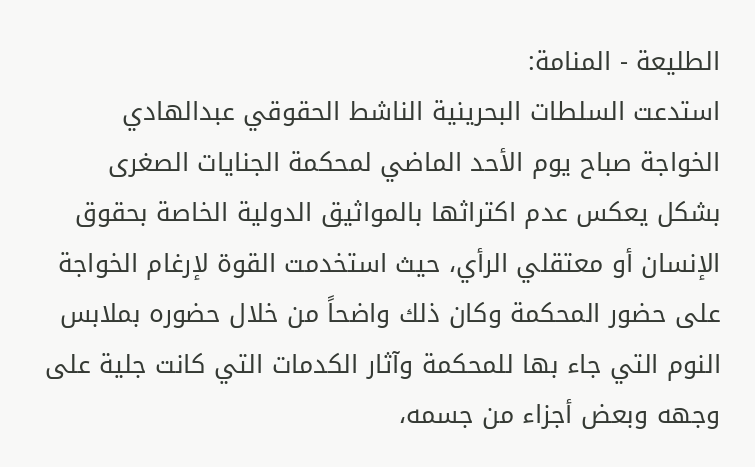الطليعة - المنامة:
استدعت السلطات البحرينية الناشط الحقوقي عبدالهادي الخواجة صباح يوم الأحد الماضي لمحكمة الجنايات الصغرى بشكل يعكس عدم اكتراثها بالمواثيق الدولية الخاصة بحقوق الإنسان أو معتقلي الرأي، حيث استخدمت القوة لإرغام الخواجة على حضور المحكمة وكان ذلك واضحاً من خلال حضوره بملابس النوم التي جاء بها للمحكمة وآثار الكدمات التي كانت جلية على وجهه وبعض أجزاء من جسمه،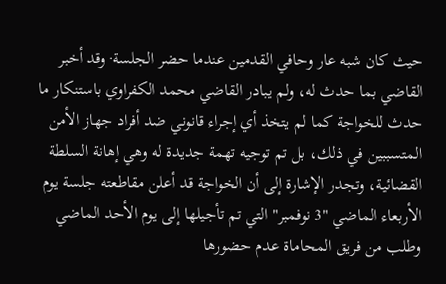حيث كان شبه عار وحافي القدمين عندما حضر الجلسة· وقد أخبر القاضي بما حدث له، ولم يبادر القاضي محمد الكفراوي باستنكار ما حدث للخواجة كما لم يتخذ أي إجراء قانوني ضد أفراد جهاز الأمن المتسببين في ذلك، بل تم توجيه تهمة جديدة له وهي إهانة السلطة القضائية، وتجدر الإشارة إلى أن الخواجة قد أعلن مقاطعته جلسة يوم الأربعاء الماضي "3 نوفمبر" التي تم تأجيلها إلى يوم الأحد الماضي وطلب من فريق المحاماة عدم حضورها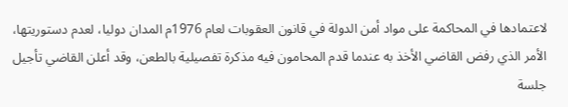لاعتمادها في المحاكمة على مواد أمن الدولة في قانون العقوبات لعام 1976م المدان دوليا، لعدم دستوريتها، الأمر الذي رفض القاضي الأخذ به عندما قدم المحامون فيه مذكرة تفصيلية بالطعن، وقد أعلن القاضي تأجيل جلسة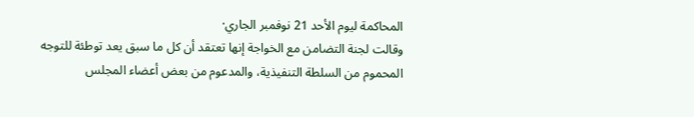المحاكمة ليوم الأحد 21 نوفمبر الجاري·
وقالت لجنة التضامن مع الخواجة إنها تعتقد أن كل ما سبق يعد توطئة للتوجه المحموم من السلطة التنفيذية، والمدعوم من بعض أعضاء المجلس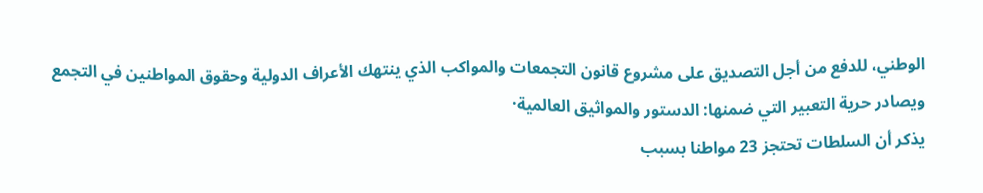الوطني، للدفع من أجل التصديق على مشروع قانون التجمعات والمواكب الذي ينتهك الأعراف الدولية وحقوق المواطنين في التجمع ويصادر حرية التعبير التي ضمنها: الدستور والمواثيق العالمية·
يذكر أن السلطات تحتجز 23 مواطنا بسبب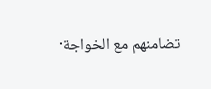تضامنهم مع الخواجة·